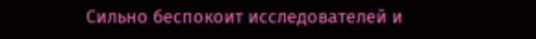Сильно беспокоит исследователей и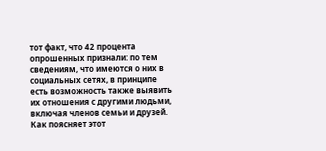тот факт, что 42 процента опрошенных признали: по тем сведениям, что имеются о них в социальных сетях, в принципе есть возможность также выявить их отношения с другими людьми, включая членов семьи и друзей. Как поясняет этот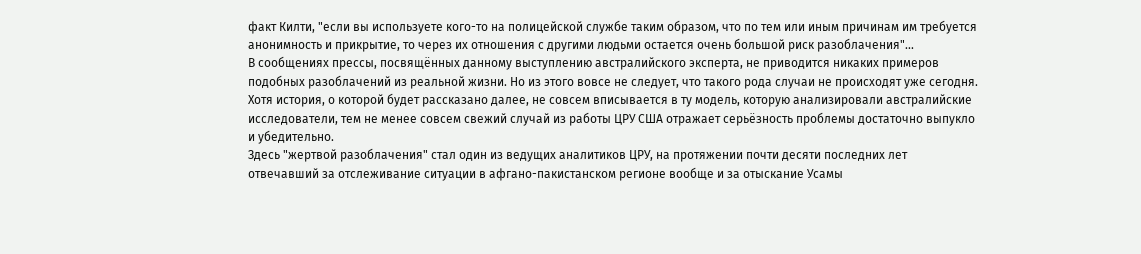факт Килти, "если вы используете кого-то на полицейской службе таким образом, что по тем или иным причинам им требуется анонимность и прикрытие, то через их отношения с другими людьми остается очень большой риск разоблачения"...
В сообщениях прессы, посвящённых данному выступлению австралийского эксперта, не приводится никаких примеров подобных разоблачений из реальной жизни. Но из этого вовсе не следует, что такого рода случаи не происходят уже сегодня.
Хотя история, о которой будет рассказано далее, не совсем вписывается в ту модель, которую анализировали австралийские исследователи, тем не менее совсем свежий случай из работы ЦРУ США отражает серьёзность проблемы достаточно выпукло и убедительно.
Здесь "жертвой разоблачения" стал один из ведущих аналитиков ЦРУ, на протяжении почти десяти последних лет отвечавший за отслеживание ситуации в афгано-пакистанском регионе вообще и за отыскание Усамы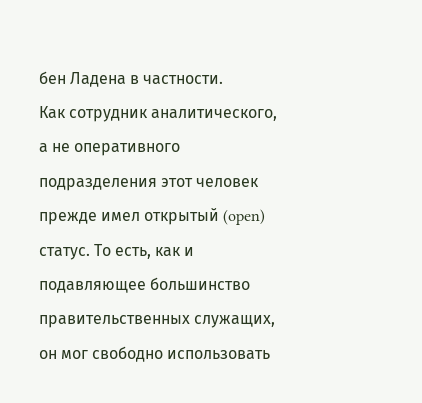бен Ладена в частности.
Как сотрудник аналитического, а не оперативного подразделения этот человек прежде имел открытый (open) статус. То есть, как и подавляющее большинство правительственных служащих, он мог свободно использовать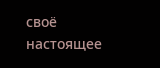своё настоящее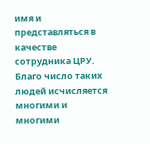имя и представляться в качестве сотрудника ЦРУ. Благо число таких людей исчисляется многими и многими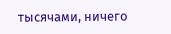тысячами, ничего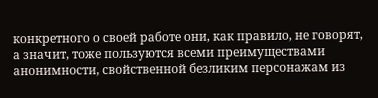конкретного о своей работе они, как правило, не говорят, а значит, тоже пользуются всеми преимуществами анонимности, свойственной безликим персонажам из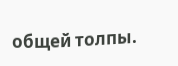общей толпы.